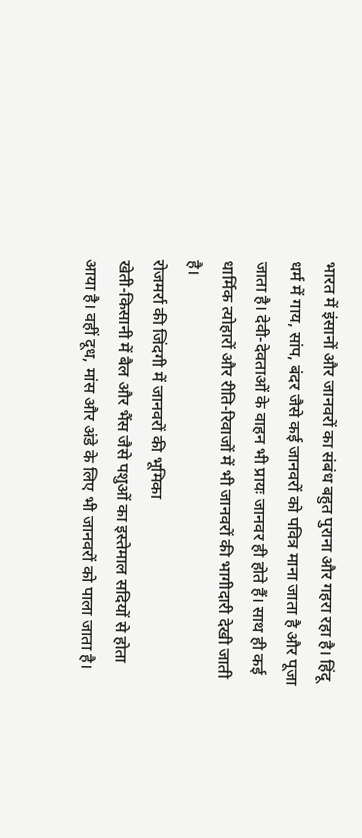भारत में इंसानों और जानवरों का संबंध बहुत पुराना और गहरा रहा है। हिंदू धर्म में गाय, सांप, बंदर जैसे कई जानवरों को पवित्र माना जाता है और पूजा जाता है। देवी-देवताओं के वाहन भी प्रायः जानवर ही होते हैं। साथ ही कई धार्मिक त्योहारों और रीति-रिवाजों में भी जानवरों की भागीदारी देखी जाती है।
रोजमर्रा की जिंदगी में जानवरों की भूमिका
खेती-किसानी में बैल और भैंस जैसे पशुओं का इस्तेमाल सदियों से होता आया है। वहीं दूध, मांस और अंडे के लिए भी जानवरों को पाला जाता है।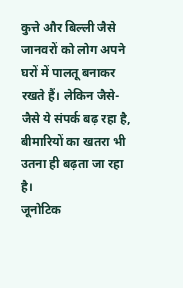कुत्ते और बिल्ली जैसे जानवरों को लोग अपने घरों में पालतू बनाकर रखते हैं। लेकिन जैसे-जैसे ये संपर्क बढ़ रहा है, बीमारियों का खतरा भी उतना ही बढ़ता जा रहा है।
जूनोटिक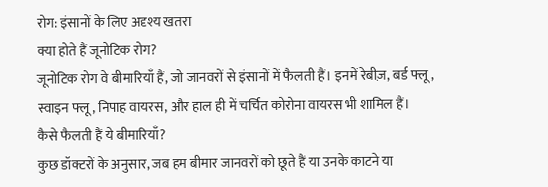रोग: इंसानों के लिए अदृश्य खतरा
क्या होते हैं जूनोटिक रोग?
जूनोटिक रोग वे बीमारियाँ हैं, जो जानवरों से इंसानों में फैलती हैं। इनमें रेबीज़, बर्ड फ्लू, स्वाइन फ्लू, निपाह वायरस, और हाल ही में चर्चित कोरोना वायरस भी शामिल हैं।
कैसे फैलती हैं ये बीमारियाँ?
कुछ डॉक्टरों के अनुसार, जब हम बीमार जानवरों को छूते हैं या उनके काटने या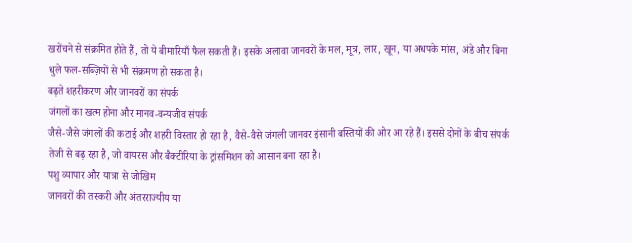खरोंचने से संक्रमित होते हैं, तो ये बीमारियाँ फैल सकती हैं। इसके अलावा जानवरों के मल, मूत्र, लार, खून, या अधपके मांस, अंडे और बिना धुले फल-सब्ज़ियों से भी संक्रमण हो सकता है।
बढ़ते शहरीकरण और जानवरों का संपर्क
जंगलों का खत्म होना और मानव-वन्यजीव संपर्क
जैसे-जैसे जंगलों की कटाई और शहरी विस्तार हो रहा है, वैसे-वैसे जंगली जानवर इंसानी बस्तियों की ओर आ रहे हैं। इससे दोनों के बीच संपर्क तेजी से बढ़ रहा है, जो वायरस और बैक्टीरिया के ट्रांसमिशन को आसान बना रहा है।
पशु व्यापार और यात्रा से जोखिम
जानवरों की तस्करी और अंतरराज्यीय या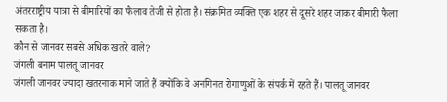अंतरराष्ट्रीय यात्रा से बीमारियों का फैलाव तेजी से होता है। संक्रमित व्यक्ति एक शहर से दूसरे शहर जाकर बीमारी फैला सकता है।
कौन से जानवर सबसे अधिक खतरे वाले?
जंगली बनाम पालतू जानवर
जंगली जानवर ज्यादा खतरनाक माने जाते हैं क्योंकि वे अनगिनत रोगाणुओं के संपर्क में रहते हैं। पालतू जानवर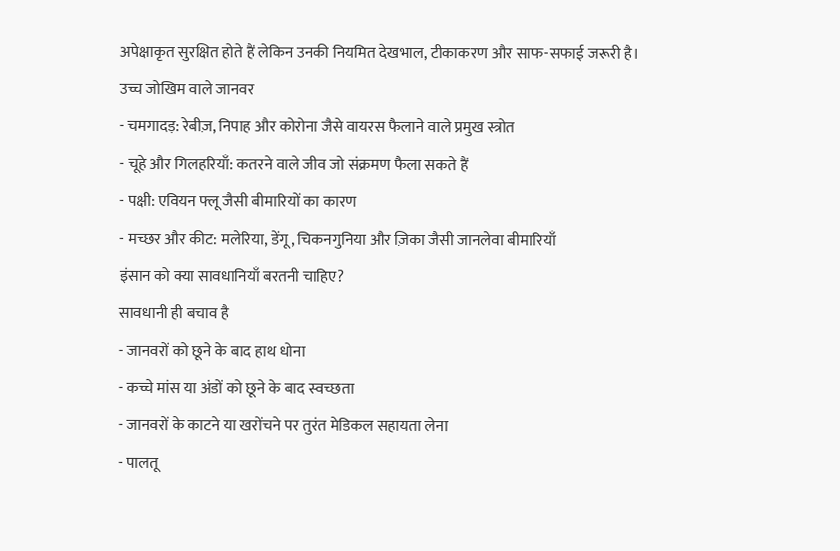अपेक्षाकृत सुरक्षित होते हैं लेकिन उनकी नियमित देखभाल, टीकाकरण और साफ-सफाई जरूरी है।
उच्च जोखिम वाले जानवर
- चमगादड़: रेबीज़, निपाह और कोरोना जैसे वायरस फैलाने वाले प्रमुख स्त्रोत
- चूहे और गिलहरियाँ: कतरने वाले जीव जो संक्रमण फैला सकते हैं
- पक्षी: एवियन फ्लू जैसी बीमारियों का कारण
- मच्छर और कीट: मलेरिया, डेंगू, चिकनगुनिया और ज़िका जैसी जानलेवा बीमारियाँ
इंसान को क्या सावधानियाँ बरतनी चाहिए?
सावधानी ही बचाव है
- जानवरों को छूने के बाद हाथ धोना
- कच्चे मांस या अंडों को छूने के बाद स्वच्छता
- जानवरों के काटने या खरोंचने पर तुरंत मेडिकल सहायता लेना
- पालतू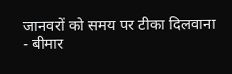जानवरों को समय पर टीका दिलवाना
- बीमार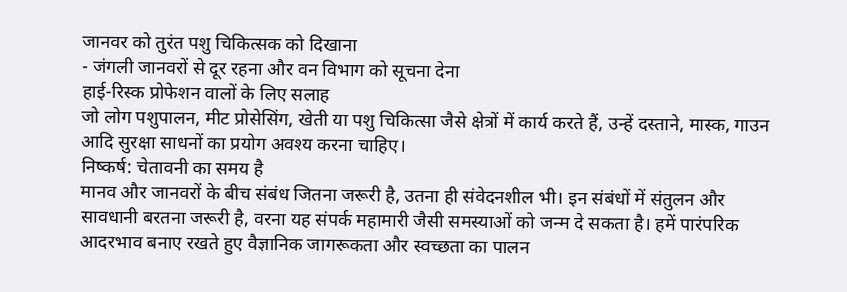जानवर को तुरंत पशु चिकित्सक को दिखाना
- जंगली जानवरों से दूर रहना और वन विभाग को सूचना देना
हाई-रिस्क प्रोफेशन वालों के लिए सलाह
जो लोग पशुपालन, मीट प्रोसेसिंग, खेती या पशु चिकित्सा जैसे क्षेत्रों में कार्य करते हैं, उन्हें दस्ताने, मास्क, गाउन आदि सुरक्षा साधनों का प्रयोग अवश्य करना चाहिए।
निष्कर्ष: चेतावनी का समय है
मानव और जानवरों के बीच संबंध जितना जरूरी है, उतना ही संवेदनशील भी। इन संबंधों में संतुलन और सावधानी बरतना जरूरी है, वरना यह संपर्क महामारी जैसी समस्याओं को जन्म दे सकता है। हमें पारंपरिक आदरभाव बनाए रखते हुए वैज्ञानिक जागरूकता और स्वच्छता का पालन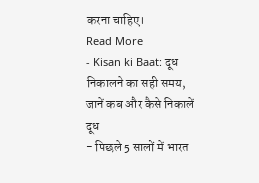करना चाहिए।
Read More
- Kisan ki Baat: दूध निकालने का सही समय, जानें कब और कैसे निकालें दूध
- पिछले 5 सालों में भारत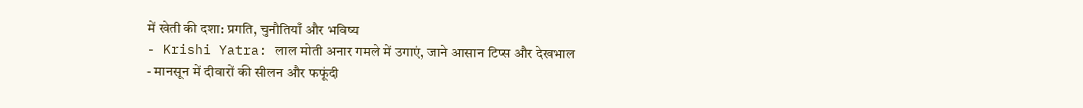में खेती की दशा: प्रगति, चुनौतियाँ और भविष्य
- Krishi Yatra: लाल मोती अनार गमले में उगाएं, जाने आसान टिप्स और देखभाल
- मानसून में दीवारों की सीलन और फफूंदी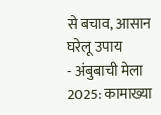से बचाव, आसान घरेलू उपाय
- अंबुबाची मेला 2025: कामाख्या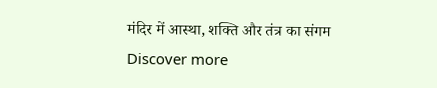मंदिर में आस्था, शक्ति और तंत्र का संगम
Discover more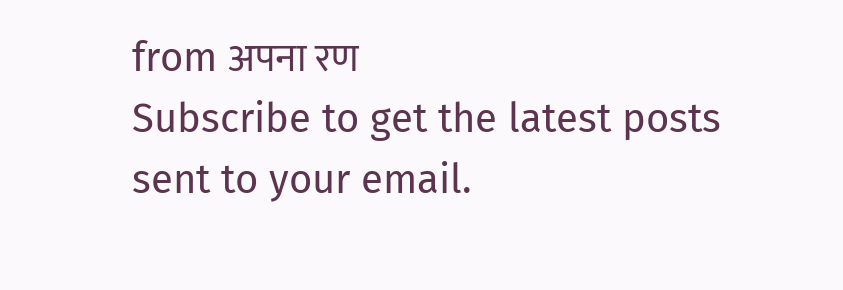from अपना रण
Subscribe to get the latest posts sent to your email.